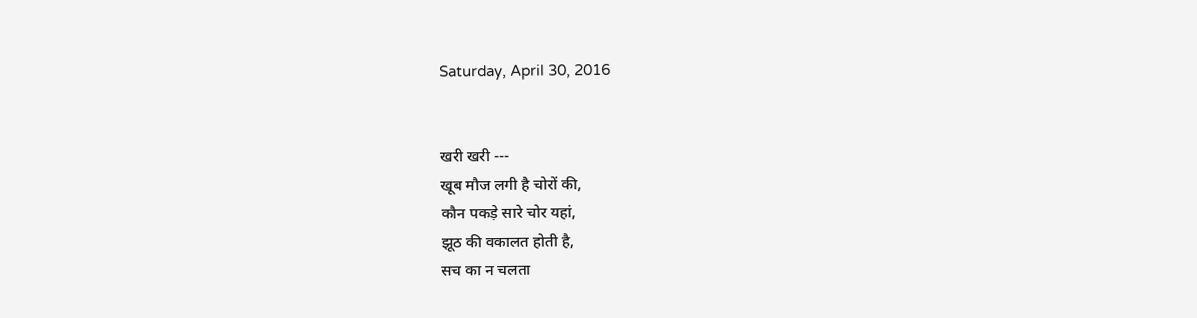Saturday, April 30, 2016


खरी खरी ---
खूब मौज लगी है चोरों की,
कौन पकड़े सारे चोर यहां,
झूठ की वकालत होती है,
सच का न चलता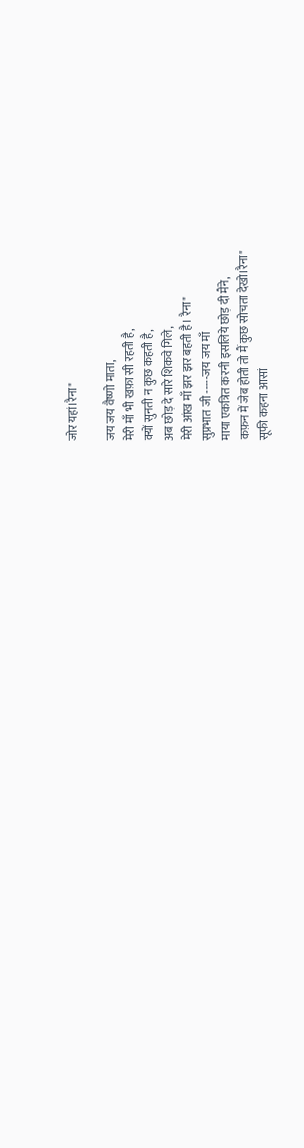जोर यहां।रैना"

जय जय वैष्णो माता,
मेरी माँ भी खफ़ा सी रहती है,
क्यों सुनती न कुछ कहती है,
अब छोड़ दे सारे शिकवे गिले,
मेरी आंख माँ झर झर बहती है। रैना"
सुप्रभात जी -----जय जय माँ
माया एकत्रित करनी इसलिये छोड़ दी मैंने,
कफ़न में जेब होती तो मैं कुछ सोचता देखो।रैना"
सूफी कहना आसां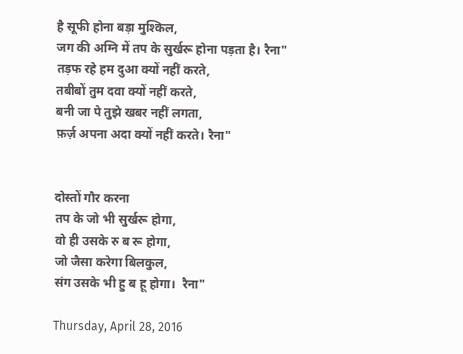है सूफी होना बड़ा मुश्किल,
जग की अग्नि में तप के सुर्खरू होना पड़ता है। रैना"
तड़फ रहे हम दुआ क्यों नहीं करते,
तबीबों तुम दवा क्यों नहीं करते,
बनी जा पे तुझे खबर नहीं लगता,
फ़र्ज़ अपना अदा क्यों नहीं करते। रैना"


दोस्तों गौर करना
तप के जो भी सुर्खरू होगा,
वो ही उसके रु ब रू होगा,
जो जैसा करेगा बिलकुल,
संग उसके भी हु ब हू होगा।  रैना"

Thursday, April 28, 2016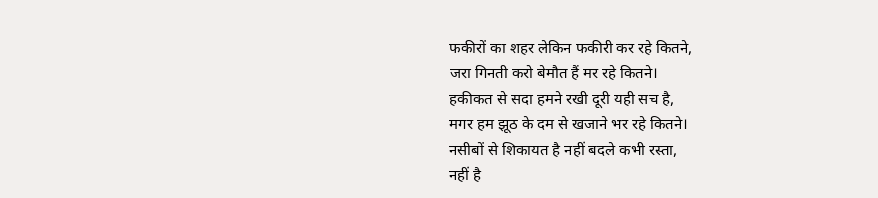फकीरों का शहर लेकिन फकीरी कर रहे कितने,
जरा गिनती करो बेमौत हैं मर रहे कितने।
हकीकत से सदा हमने रखी दूरी यही सच है,
मगर हम झूठ के दम से खजाने भर रहे कितने।
नसीबों से शिकायत है नहीं बदले कभी रस्ता,
नहीं है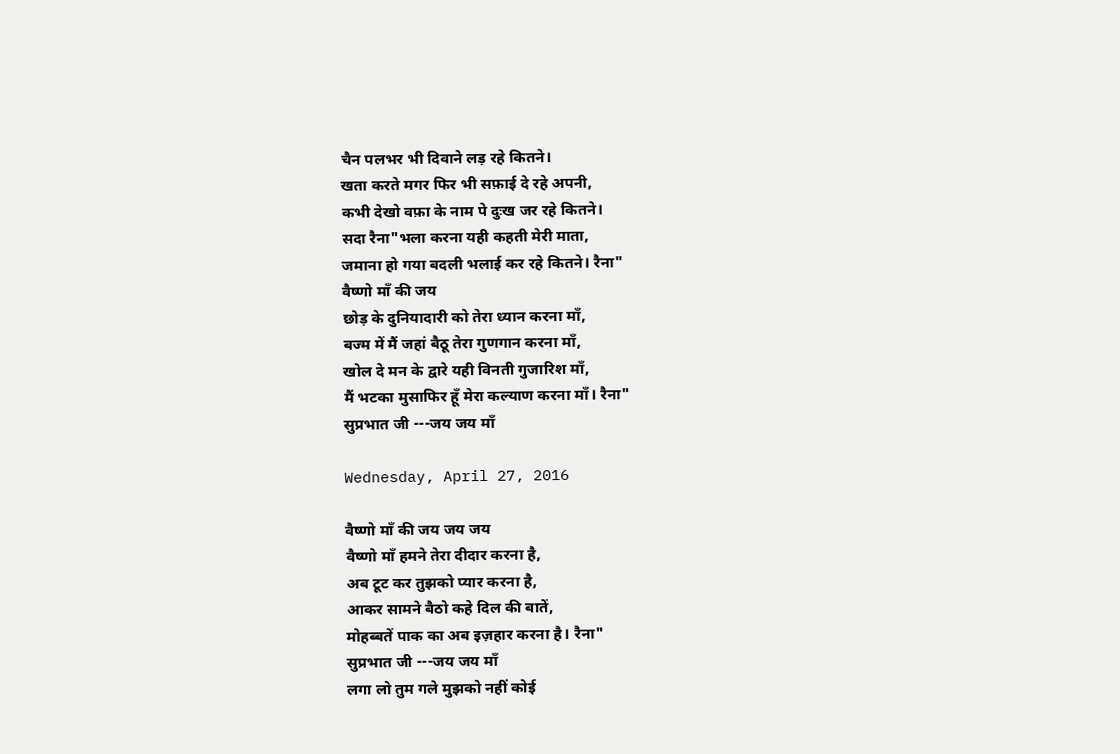चैन पलभर भी दिवाने लड़ रहे कितने।
खता करते मगर फिर भी सफ़ाई दे रहे अपनी,
कभी देखो वफ़ा के नाम पे दुःख जर रहे कितने।
सदा रैना"भला करना यही कहती मेरी माता,
जमाना हो गया बदली भलाई कर रहे कितने। रैना"
वैष्णो माँ की जय
छोड़ के दुनियादारी को तेरा ध्यान करना माँ,
बज्म में मैं जहां बैठू तेरा गुणगान करना माँ,
खोल दे मन के द्वारे यही विनती गुजारिश माँ,
मैं भटका मुसाफिर हूँ मेरा कल्याण करना माँ। रैना"
सुप्रभात जी ---जय जय माँ

Wednesday, April 27, 2016

वैष्णो माँ की जय जय जय
वैष्णो माँ हमने तेरा दीदार करना है,
अब टूट कर तुझको प्यार करना है,
आकर सामने बैठो कहे दिल की बातें,
मोहब्बतें पाक का अब इज़हार करना है। रैना"
सुप्रभात जी ---जय जय माँ
लगा लो तुम गले मुझको नहीं कोई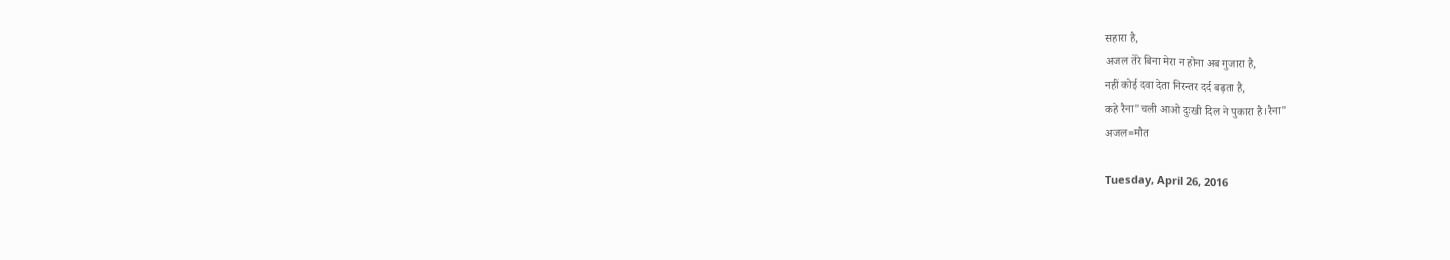सहारा है,
अजल तेरे बिना मेरा न होना अब गुजारा है,
नहीं कोई दवा देता निरन्तर दर्द बढ़ता है,
कहे रैना"चली आओ दुःखी दिल ने पुकारा है।रैना"
अजल=मौत

Tuesday, April 26, 2016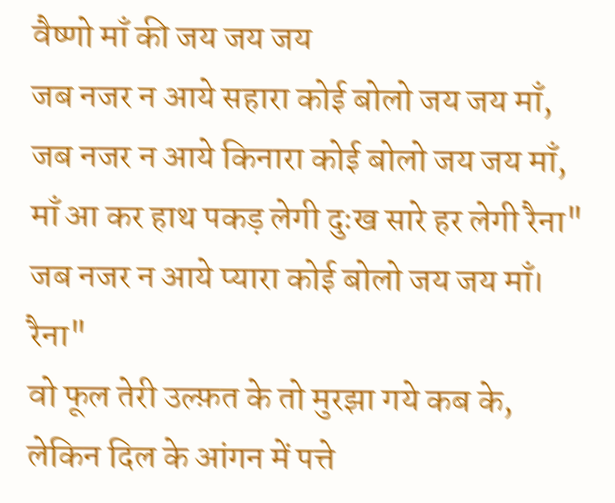वैष्णो माँ की जय जय जय
जब नजर न आये सहारा कोई बोलो जय जय माँ,
जब नजर न आये किनारा कोई बोलो जय जय माँ,
माँ आ कर हाथ पकड़ लेगी दुःख सारे हर लेगी रैना"
जब नजर न आये प्यारा कोई बोलो जय जय माँ। रैना"
वो फूल तेरी उल्फ़त के तो मुरझा गये कब के,
लेकिन दिल के आंगन में पत्ते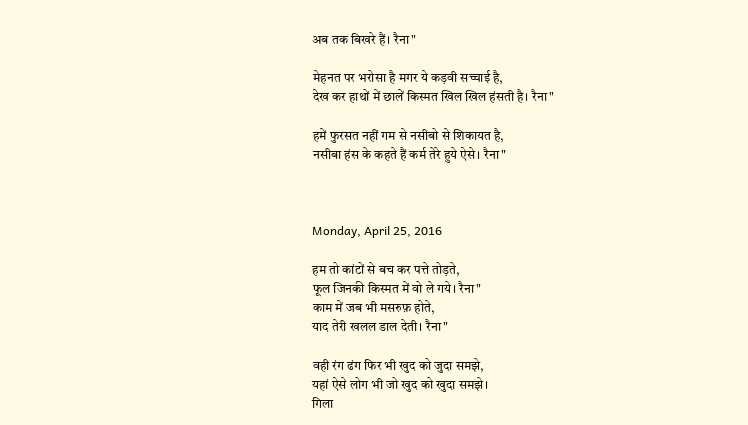अब तक बिखरे हैं। रैना"

मेहनत पर भरोसा है मगर ये कड़वी सच्चाई है,
देख कर हाथों में छालें किस्मत खिल खिल हंसती है। रैना"

हमें फुरसत नहीं गम से नसीबो से शिकायत है,
नसीबा हंस के कहते हैं कर्म तेरे हुये ऐसे। रैना"



Monday, April 25, 2016

हम तो कांटों से बच कर पत्ते तोड़ते,
फूल जिनकी किस्मत में वो ले गये। रैना"
काम में जब भी मसरुफ़ होते,
याद तेरी खलल डाल देती। रैना"

वही रंग ढंग फिर भी खुद को जुदा समझे,
यहां ऐसे लोग भी जो खुद को खुदा समझे।
गिला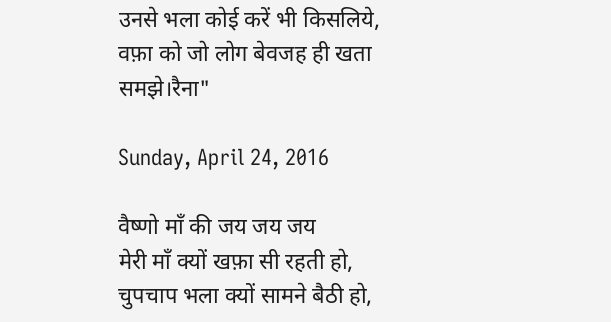उनसे भला कोई करें भी किसलिये,
वफ़ा को जो लोग बेवजह ही खता समझे।रैना"

Sunday, April 24, 2016

वैष्णो माँ की जय जय जय
मेरी माँ क्यों खफ़ा सी रहती हो,
चुपचाप भला क्यों सामने बैठी हो,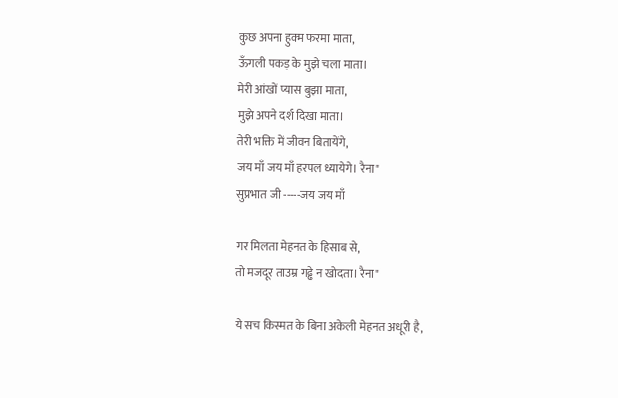कुछ अपना हुक्म फरमा माता,
ऊँगली पकड़ के मुझे चला माता।
मेरी आंखों प्यास बुझा माता,
मुझे अपने दर्श दिखा माता।
तेरी भक्ति में जीवन बितायेंगे,
जय माँ जय माँ हरपल ध्यायेगे। रैना"
सुप्रभात जी -----जय जय माँ

गर मिलता मेहनत के हिसाब से,
तो मजदूर ताउम्र गढ्ढे न खोदता। रैना"

ये सच किस्मत के बिना अकेली मेहनत अधूरी है,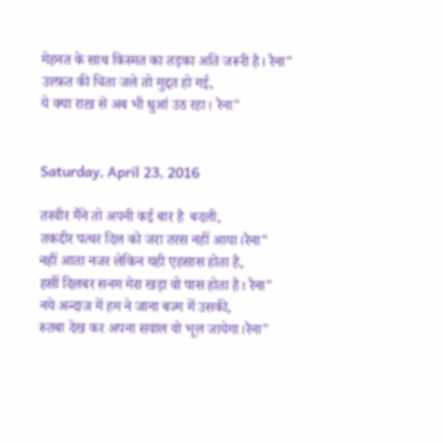मेहनत के साथ किस्मत का तड़का अति जरूरी है। रैना"
उल्फ़त की चिता जले तो मुद्दत हो गई,
ये क्या राख़ से अब भी धुआं उठ रहा। रैना"


Saturday, April 23, 2016

तस्वीर मैंने तो अपनी कई बार है  बदली,
तकदीर पत्थर दिल को जरा तरस नहीं आया।रैना"
नहीं आता नजर लेकिन यही एहसास होता है,
हसीं दिलबर सनम मेरा खड़ा वो पास होता है। रैना"
नये अन्दाज में हम ने जाना बज्म में उसकी,
रुतबा देख कर अपना सवाल वो भूल जायेगा।रैना"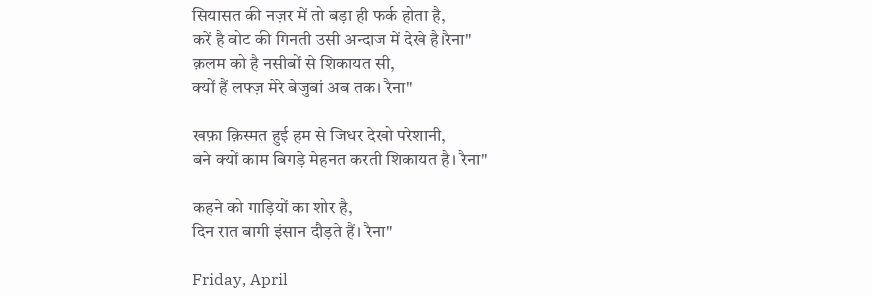सियासत की नज़र में तो बड़ा ही फर्क होता है,
करें है वोट की गिनती उसी अन्दाज में देखे है।रैना"
क़लम को है नसीबों से शिकायत सी,
क्यों हैं लफ्ज़ मेरे बेजुबां अब तक। रैना"

खफ़ा क़िस्मत हुई हम से जिधर देखो परेशानी,
बने क्यों काम बिगड़े मेहनत करती शिकायत है। रैना"

कहने को गाड़ियों का शोर है,
दिन रात बागी इंसान दौड़ते हैं। रैना"

Friday, April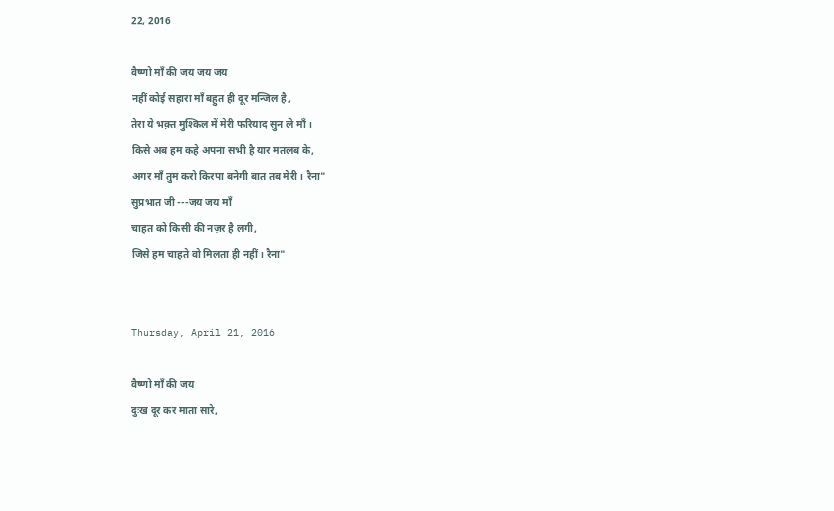22, 2016

वैष्णो माँ की जय जय जय
नहीं कोई सहारा माँ बहुत ही दूर मन्जिल है,
तेरा ये भक़्त मुश्किल में मेरी फरियाद सुन ले माँ।
किसे अब हम कहे अपना सभी है यार मतलब के,
अगर माँ तुम करो किरपा बनेगी बात तब मेरी। रैना"
सुप्रभात जी ---जय जय माँ
चाहत को किसी की नज़र है लगी,
जिसे हम चाहते वो मिलता ही नहीं। रैना"


Thursday, April 21, 2016

वैष्णो माँ की जय
दुःख दूर कर माता सारे,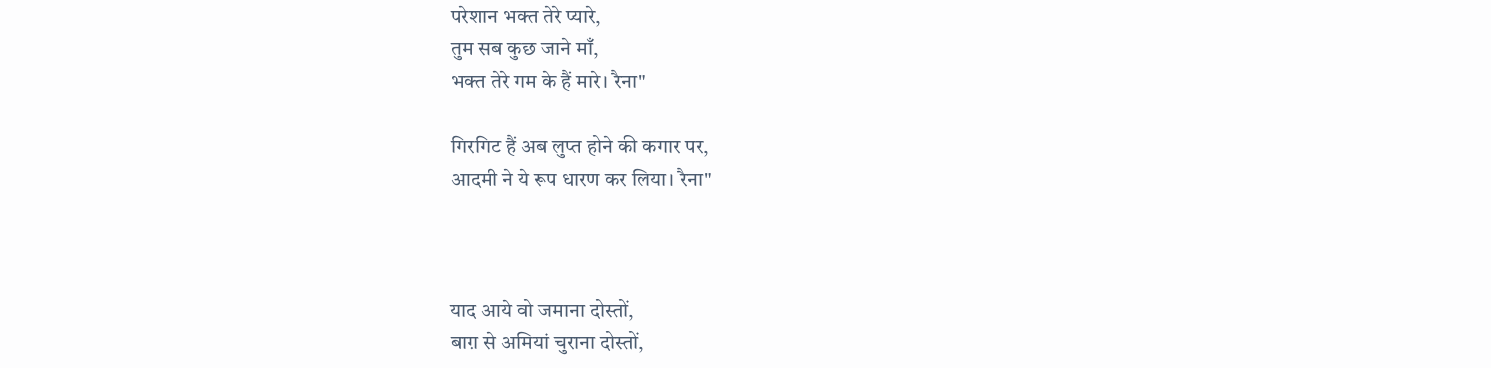परेशान भक्त तेरे प्यारे,
तुम सब कुछ जाने माँ,
भक्त तेरे गम के हैं मारे। रैना"

गिरगिट हैं अब लुप्त होने की कगार पर,
आदमी ने ये रूप धारण कर लिया। रैना"



याद आये वो जमाना दोस्तों,
बाग़ से अमियां चुराना दोस्तों,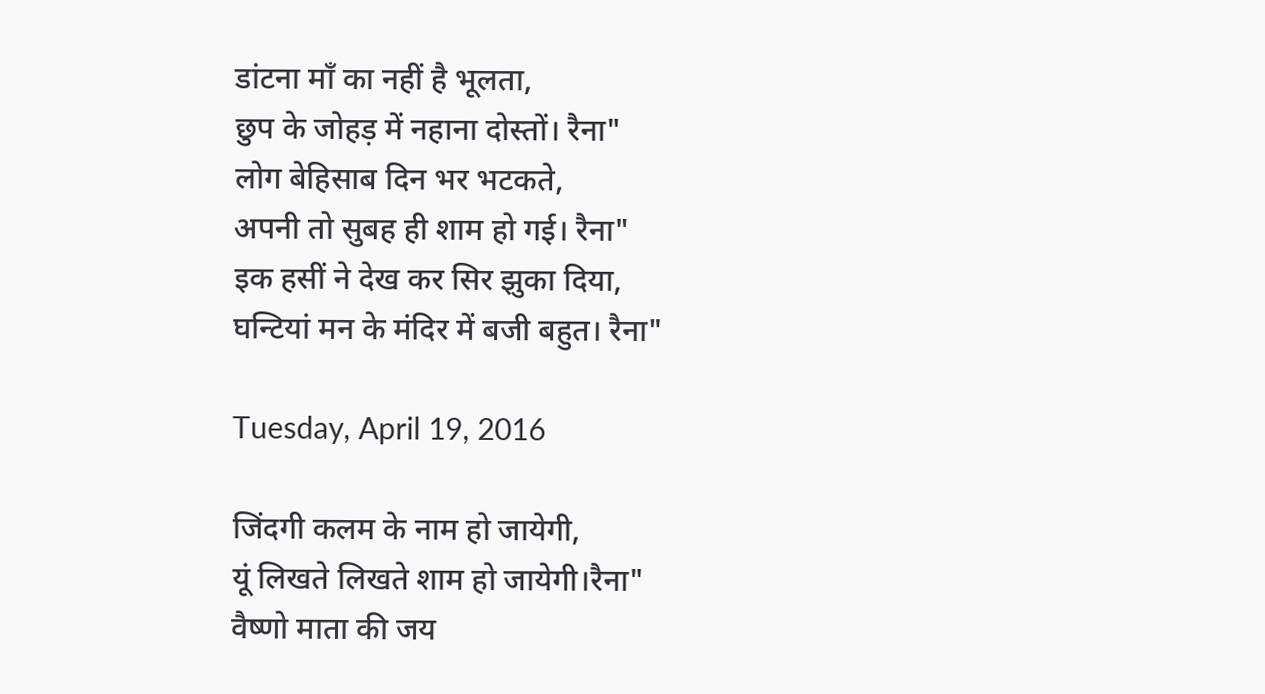डांटना माँ का नहीं है भूलता,
छुप के जोहड़ में नहाना दोस्तों। रैना"
लोग बेहिसाब दिन भर भटकते,
अपनी तो सुबह ही शाम हो गई। रैना"
इक हसीं ने देख कर सिर झुका दिया,
घन्टियां मन के मंदिर में बजी बहुत। रैना"

Tuesday, April 19, 2016

जिंदगी कलम के नाम हो जायेगी,
यूं लिखते लिखते शाम हो जायेगी।रैना"
वैष्णो माता की जय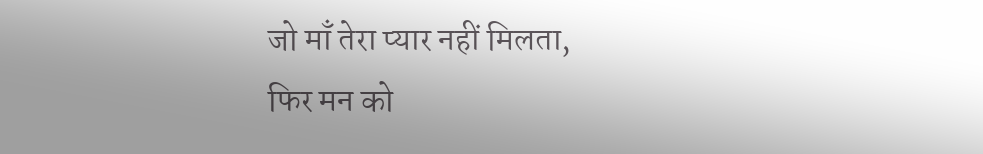जो माँ तेरा प्यार नहीं मिलता,
फिर मन को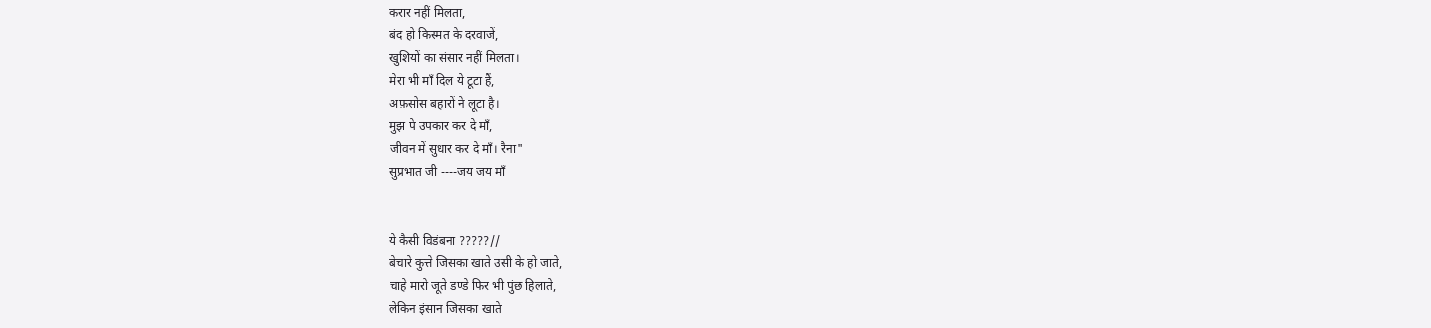करार नहीं मिलता,
बंद हो किस्मत के दरवाजें,
खुशियों का संसार नहीं मिलता।
मेरा भी माँ दिल ये टूटा हैं,
अफ़सोस बहारों ने लूटा है।
मुझ पे उपकार कर दे माँ,
जीवन में सुधार कर दे माँ। रैना"
सुप्रभात जी ----जय जय माँ


ये कैसी विडंबना ?????//
बेचारे कुत्ते जिसका खाते उसी के हो जाते,
चाहे मारो जूते डण्डे फिर भी पुंछ हिलाते,
लेकिन इंसान जिसका खाते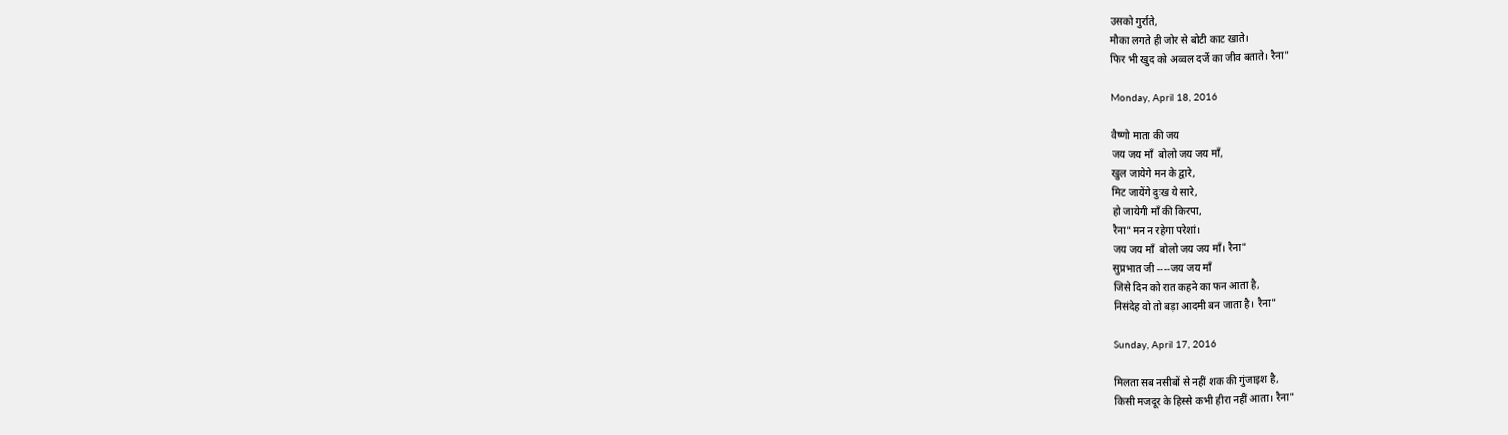उसको गुर्राते,
मौका लगते ही जोर से बोटी काट खाते।
फिर भी खुद को अव्वल दर्जे का जीव बताते। रैना"

Monday, April 18, 2016

वैष्णो माता की जय
जय जय माँ  बोलो जय जय माँ,
खुल जायेगे मन के द्वारे,
मिट जायेंगे दुःख ये सारे,
हो जायेगी माँ की किरपा,
रैना"मन न रहेगा परेशां।
जय जय माँ  बोलो जय जय माँ। रैना"
सुप्रभात जी ----जय जय माँ
जिसे दिन को रात कहने का फन आता है,
निसंदेह वो तो बड़ा आदमी बन जाता है। रैना"

Sunday, April 17, 2016

मिलता सब नसीबों से नहीं शक की गुंजाइश है,
किसी मजदूर के हिस्से कभी हीरा नहीं आता। रैना"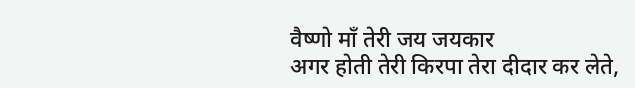वैष्णो माँ तेरी जय जयकार
अगर होती तेरी किरपा तेरा दीदार कर लेते,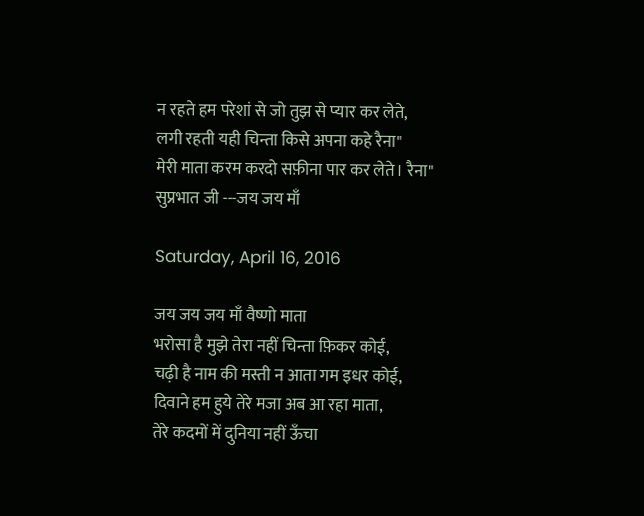न रहते हम परेशां से जो तुझ से प्यार कर लेते,
लगी रहती यही चिन्ता किसे अपना कहे रैना"
मेरी माता करम करदो सफ़ीना पार कर लेते। रैना"
सुप्रभात जी ---जय जय माँ

Saturday, April 16, 2016

जय जय जय माँ वैष्णो माता
भरोसा है मुझे तेरा नहीं चिन्ता फ़िकर कोई,
चढ़ी है नाम की मस्ती न आता गम इधर कोई,
दिवाने हम हुये तेरे मजा अब आ रहा माता,
तेरे कदमों में दुनिया नहीं ऊँचा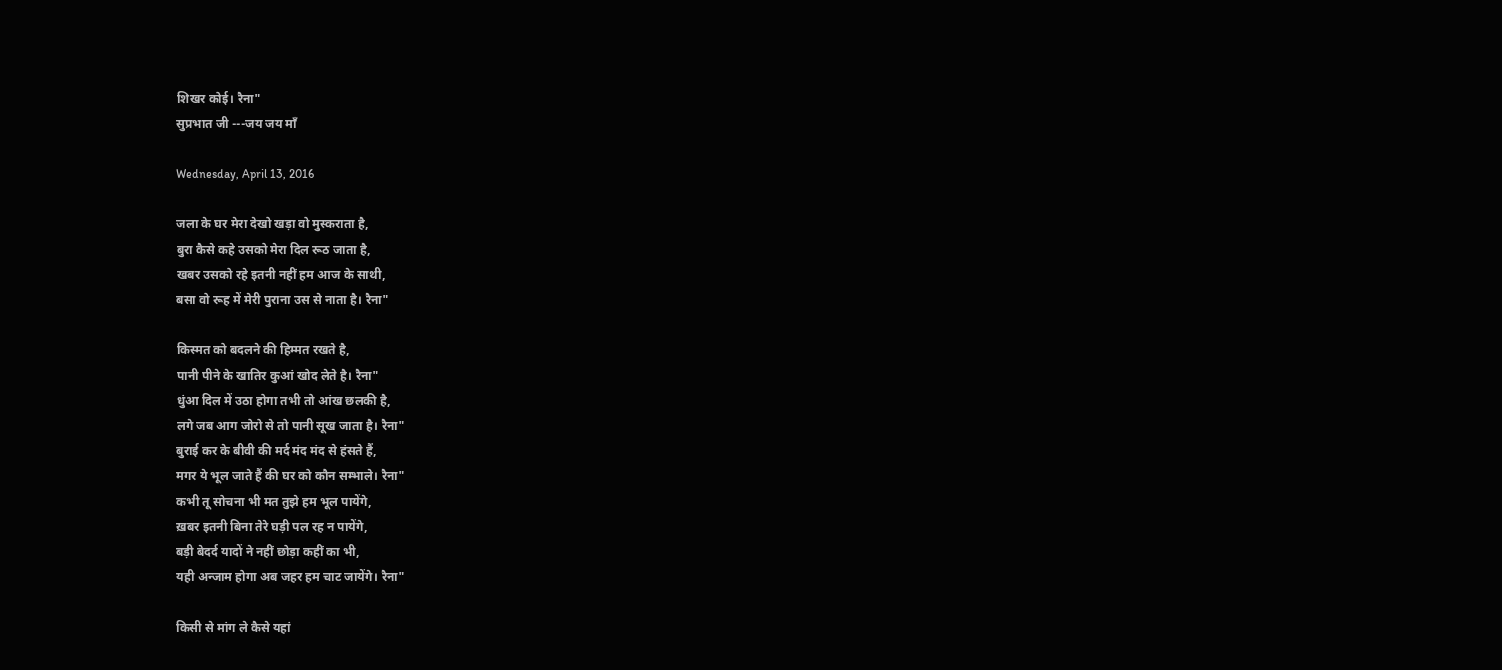शिखर कोई। रैना"
सुप्रभात जी ---जय जय माँ

Wednesday, April 13, 2016

जला के घर मेरा देखो खड़ा वो मुस्कराता है,
बुरा कैसे कहे उसको मेरा दिल रूठ जाता है,
खबर उसको रहे इतनी नहीं हम आज के साथी,
बसा वो रूह में मेरी पुराना उस से नाता है। रैना"

किस्मत को बदलने की हिम्मत रखते है,
पानी पीने के खातिर कुआं खोद लेते है। रैना"
धुंआ दिल में उठा होगा तभी तो आंख छलकी है,
लगे जब आग जोरो से तो पानी सूख जाता है। रैना"
बुराई कर के बीवी की मर्द मंद मंद से हंसते हैं,
मगर ये भूल जाते हैं की घर को कौन सम्भाले। रैना"
कभी तू सोचना भी मत तुझे हम भूल पायेंगे,
ख़बर इतनी बिना तेरे घड़ी पल रह न पायेंगे,
बड़ी बेदर्द यादों ने नहीं छोड़ा कहीं का भी,
यही अन्जाम होगा अब जहर हम चाट जायेंगे। रैना"

किसी से मांग ले कैसे यहां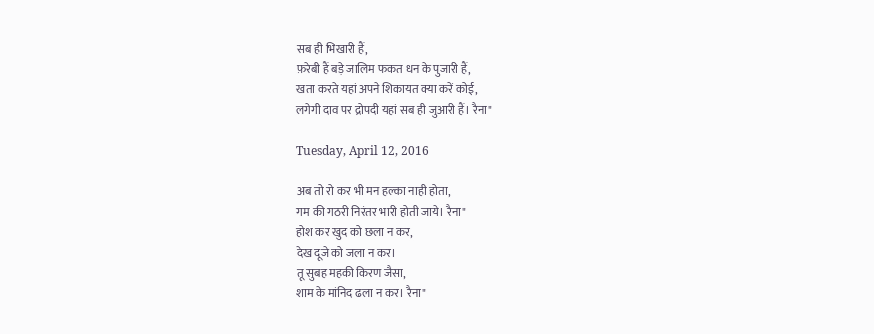सब ही भिखारी हैं,
फ़रेबी हैं बड़े जालिम फकत धन के पुजारी हैं,
खता करते यहां अपने शिकायत क्या करें कोई,
लगेगी दाव पर द्रोपदी यहां सब ही जुआरी हैं। रैना"

Tuesday, April 12, 2016

अब तो रो कर भी मन हल्का नाही होता,
गम की गठरी निरंतर भारी होती जाये। रैना"
होश कर खुद को छला न कर,
देख दूजे को जला न कर।
तू सुबह महकी किरण जैसा,
शाम के मांनिद ढला न कर। रैना"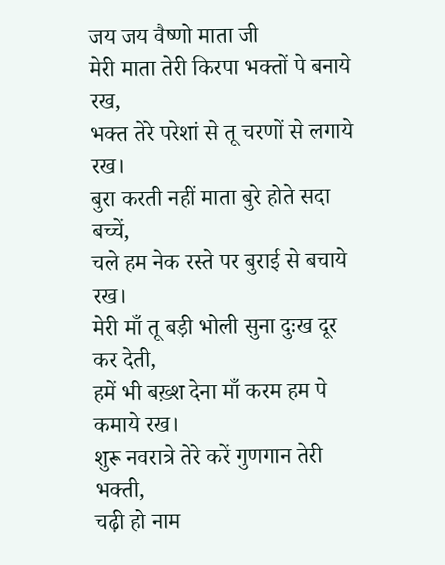जय जय वैष्णो माता जी
मेरी माता तेरी किरपा भक्तों पे बनाये रख,
भक्त तेरे परेशां से तू चरणों से लगाये रख।
बुरा करती नहीं माता बुरे होते सदा बच्चें,
चले हम नेक रस्ते पर बुराई से बचाये रख।
मेरी माँ तू बड़ी भोली सुना दुःख दूर कर देती,
हमें भी बख़्श देना माँ करम हम पे कमाये रख।
शुरू नवरात्रे तेरे करें गुणगान तेरी भक्ती,
चढ़ी हो नाम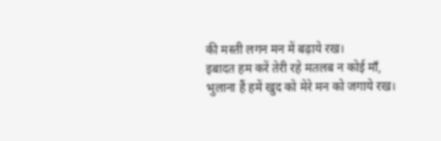की मस्ती लगन मन में बढ़ाये रख।
इबादत हम करें तेरी रहे मतलब न कोई माँ,
भुलाना हैं हमें खुद को मेरे मन को जगाये रख।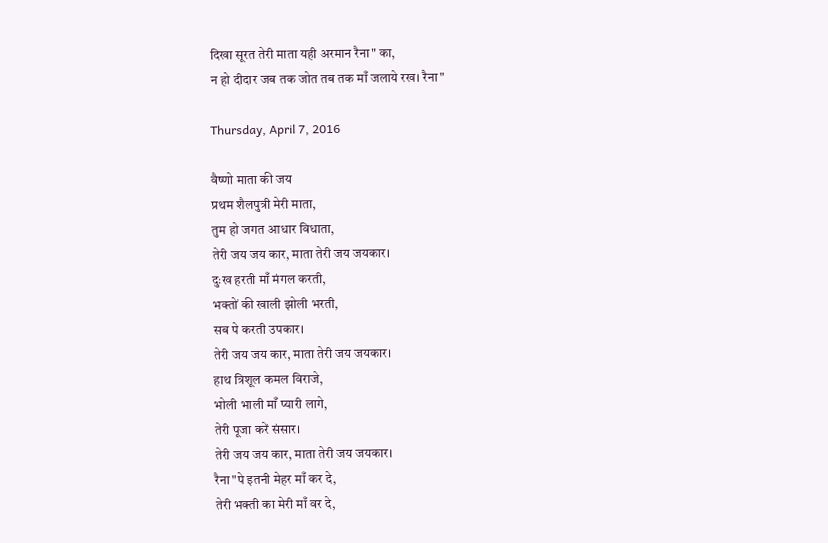दिखा सूरत तेरी माता यही अरमान रैना" का,
न हो दीदार जब तक जोत तब तक माँ जलाये रख। रैना"

Thursday, April 7, 2016

वैष्णो माता की जय
प्रथम शैलपुत्री मेरी माता,
तुम हो जगत आधार विधाता,
तेरी जय जय कार, माता तेरी जय जयकार।
दुःख हरती माँ मंगल करती,
भक्तों की खाली झोली भरती,
सब पे करती उपकार।
तेरी जय जय कार, माता तेरी जय जयकार।
हाथ त्रिशूल कमल विराजे,
भोली भाली माँ प्यारी लागे,
तेरी पूजा करें संसार।
तेरी जय जय कार, माता तेरी जय जयकार।
रैना"पे इतनी मेहर माँ कर दे,
तेरी भक्ती का मेरी माँ वर दे,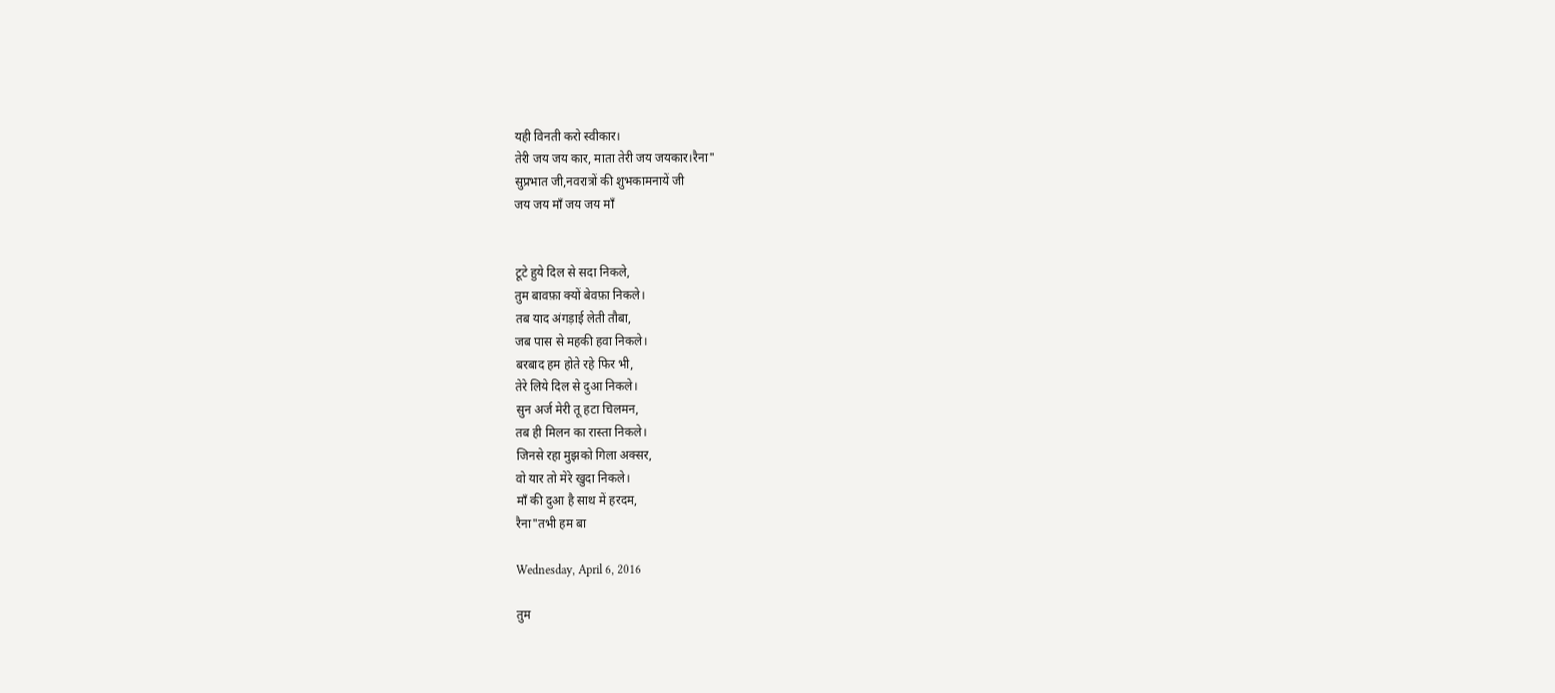यही विनती करो स्वीकार।
तेरी जय जय कार, माता तेरी जय जयकार।रैना"
सुप्रभात जी,नवरात्रों की शुभकामनायें जी
जय जय माँ जय जय माँ


टूटे हुये दिल से सदा निकले,
तुम बावफ़ा क्यों बेवफ़ा निकले।
तब याद अंगड़ाई लेती तौबा,
जब पास से महकी हवा निकले।
बरबाद हम होते रहे फिर भी,
तेरे लिये दिल से दुआ निकले।
सुन अर्ज मेरी तू हटा चिलमन,
तब ही मिलन का रास्ता निकले।
जिनसे रहा मुझको गिला अक्सर,
वो यार तो मेरे खुदा निकले।
माँ की दुआ है साथ में हरदम,
रैना"तभी हम बा

Wednesday, April 6, 2016

तुम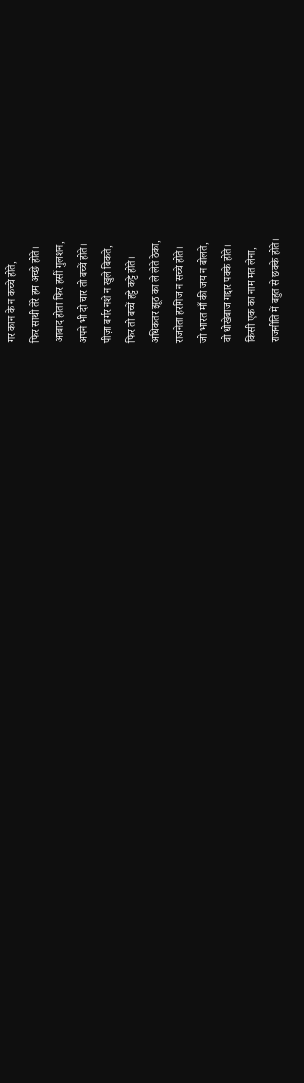गर कान के न कच्चे होते,
फिर साथी तेरे हम अच्छे होते।
आबाद होता फिर हसीं गुलशन,
अपने भी दो चार तो बच्चें होते।
पीज़ा बर्गर नशे न खुले बिकते,
फिर तो बच्चें हट्टे कट्टे होते।
अधिकतर झूठ का ले लेते ठेका,
राजनेता हरगिज न सच्चे होते।
जो भारत माँ की जय न बोलते,
वो धोखेबाज गद्दार पक्के होते।
किसी एक का नाम मत लेना,
राजनीति में बहुत से छक्के होते।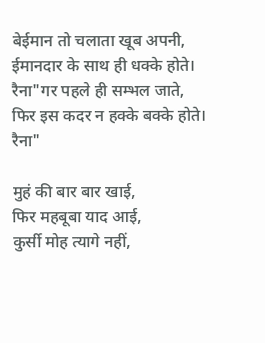बेईमान तो चलाता खूब अपनी,
ईमानदार के साथ ही धक्के होते।
रैना"गर पहले ही सम्भल जाते,
फिर इस कदर न हक्के बक्के होते। रैना"

मुहं की बार बार खाई,
फिर महबूबा याद आई,
कुर्सी मोह त्यागे नहीं,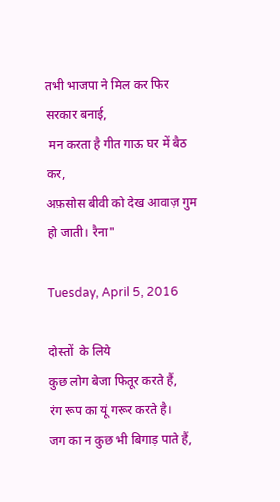तभी भाजपा ने मिल कर फिर सरकार बनाई,
 मन करता है गीत गाऊ घर में बैठ कर,
अफ़सोस बीवी को देख आवाज़ गुम हो जाती। रैना"

Tuesday, April 5, 2016

दोस्तों  के लिये
कुछ लोग बेजा फितूर करते हैं,
रंग रूप का यूं गरूर करते है।
जग का न कुछ भी बिगाड़ पाते हैं,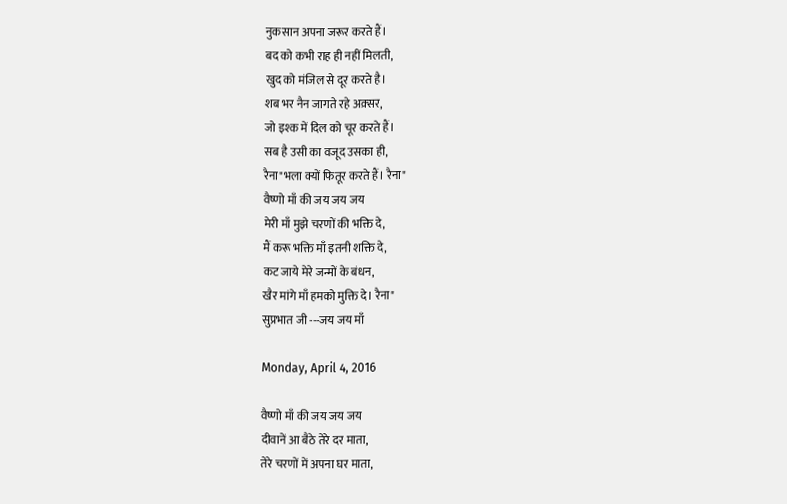नुकसान अपना जरूर करते हैं।
बद को कभी राह ही नहीं मिलती,
खुद को मंजिल से दूर करते है।
शब भर नैन जागते रहे अक़्सर,
जो इश्क में दिल को चूर करते हैं।
सब है उसी का वजूद उसका ही,
रैना"भला क्यों फितूर करते हैं। रैना"
वैष्णो माँ की जय जय जय
मेरी माँ मुझे चरणों की भक्ति दे,
मैं करू भक्ति माँ इतनी शक्ति दे,
कट जाये मेरे जन्मों के बंधन,
खैर मांगे माँ हमको मुक्ति दे। रैना"
सुप्रभात जी ---जय जय माँ

Monday, April 4, 2016

वैष्णो माँ की जय जय जय
दीवानें आ बैठे तेरे दर माता,
तेरे चरणों में अपना घर माता,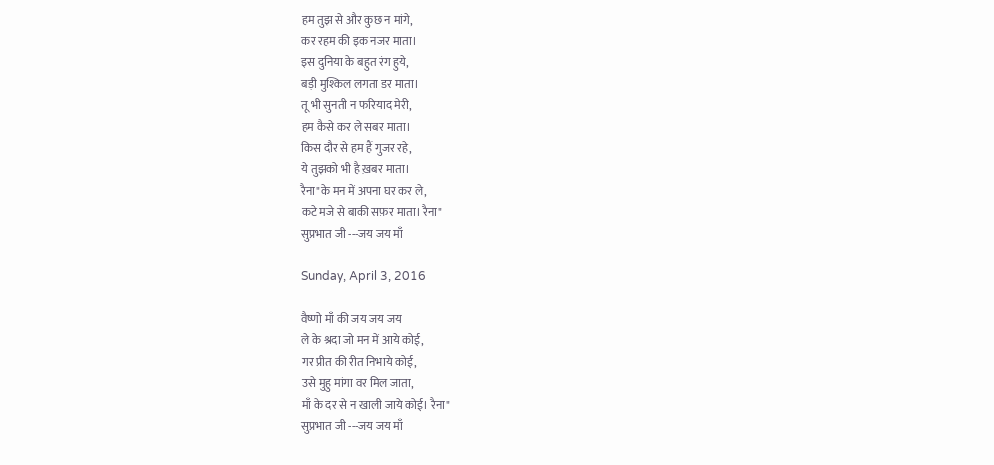हम तुझ से और कुछ न मांगे,
कर रहम की इक नजर माता।
इस दुनिया के बहुत रंग हुये,
बड़ी मुश्किल लगता डर माता।
तू भी सुनती न फरियाद मेरी,
हम कैसे कर ले सबर माता।
किस दौर से हम हैं गुजर रहे,
ये तुझको भी है ख़बर माता।
रैना"के मन में अपना घर कर ले,
कटे मजे से बाकी सफ़र माता। रैना"
सुप्रभात जी ---जय जय माँ

Sunday, April 3, 2016

वैष्णो माँ की जय जय जय
ले के श्रदा जो मन में आये कोई,
गर प्रीत की रीत निभाये कोई,
उसे मुहु मांगा वर मिल जाता,
माँ के दर से न खाली जाये कोई। रैना"
सुप्रभात जी ---जय जय माँ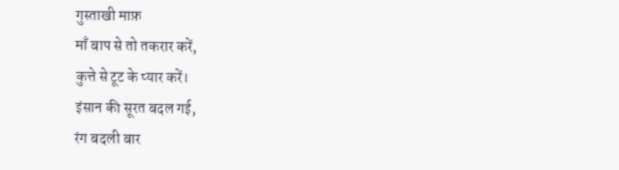गुस्ताखी माफ़
माँ बाप से तो तकरार करें,
कुत्ते से टूट के प्यार करें।
इंसान की सूरत बदल गई,
रंग बदली बार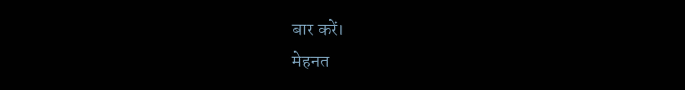बार करें।
मेहनत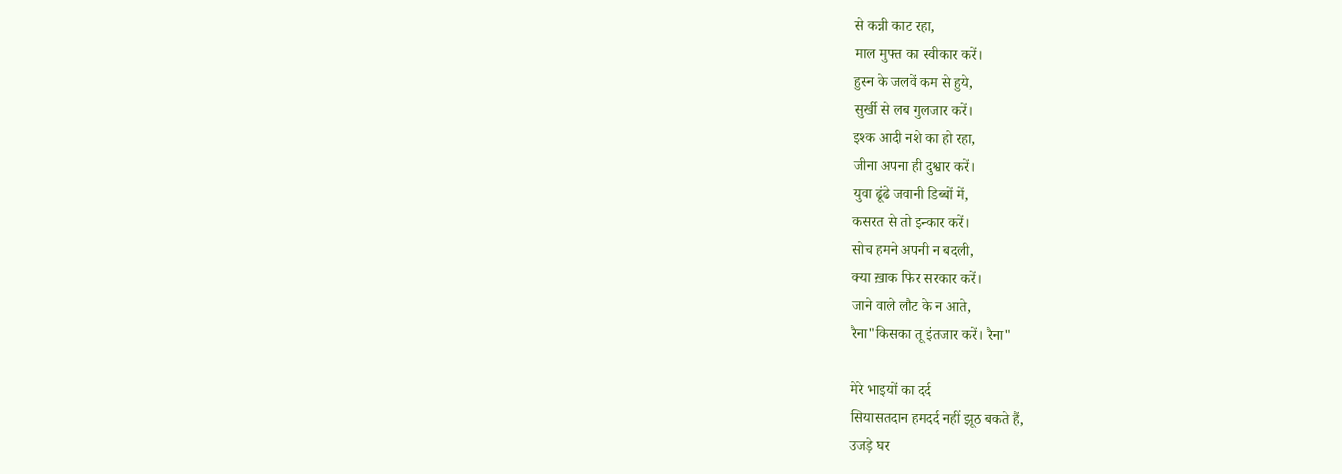से कन्नी काट रहा,
माल मुफ्त का स्वीकार करें।
हुस्न के जलवें कम से हुये,
सुर्खी से लब गुलजार करें।
इश्क आदी नशे का हो रहा,
जीना अपना ही दुश्वार करें।
युवा ढूंढे जवानी डिब्बों में,
कसरत से तो इन्कार करें।
सोच हमने अपनी न बदली,
क्या ख़ाक फिर सरकार करें।
जाने वाले लौट के न आते,
रैना"किसका तू इंतजार करें। रैना"

मेरे भाइयों का दर्द
सियासतदान हमदर्द नहीं झूठ बकते हैं,
उजड़े घर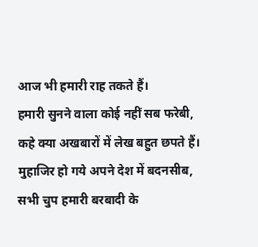आज भी हमारी राह तकते हैं।
हमारी सुनने वाला कोई नहीं सब फरेबी,
कहे क्या अखबारों में लेख बहुत छपते हैं।
मुहाजिर हो गये अपने देश में बदनसीब,
सभी चुप हमारी बरबादी के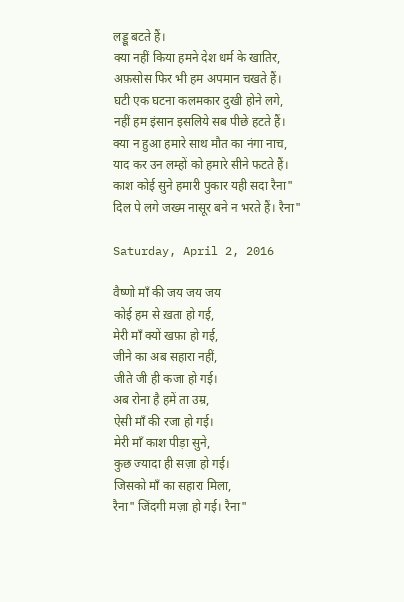लड्डू बटते हैं।
क्या नहीं किया हमने देश धर्म के खातिर,
अफ़सोस फिर भी हम अपमान चखते हैं।
घटी एक घटना कलमकार दुखी होने लगे,
नहीं हम इंसान इसलिये सब पीछे हटते हैं।
क्या न हुआ हमारे साथ मौत का नंगा नाच,
याद कर उन लम्हों को हमारे सीने फटते हैं।
काश कोई सुने हमारी पुकार यही सदा रैना"
दिल पे लगे जख्म नासूर बने न भरते हैं। रैना"

Saturday, April 2, 2016

वैष्णो माँ की जय जय जय
कोई हम से ख़ता हो गई,
मेरी माँ क्यों खफ़ा हो गई,
जीने का अब सहारा नहीं,
जीते जी ही कजा हो गई।
अब रोना है हमें ता उम्र,
ऐसी माँ की रजा हो गई।
मेरी माँ काश पीड़ा सुने,
कुछ ज्यादा ही सज़ा हो गई।
जिसको माँ का सहारा मिला,
रैना" जिंदगी मज़ा हो गई। रैना"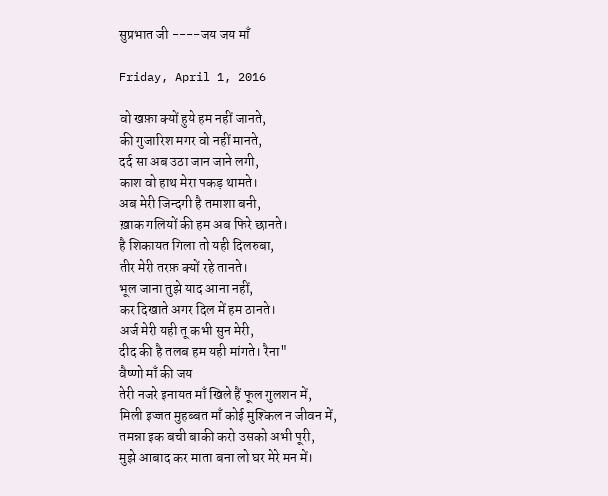सुप्रभात जी ----जय जय माँ

Friday, April 1, 2016

वो खफ़ा क्यों हुये हम नहीं जानते,
की गुजारिश मगर वो नहीं मानते,
दर्द सा अब उठा जान जाने लगी,
काश वो हाथ मेरा पकड़ थामते।
अब मेरी जिन्दगी है तमाशा बनी,
ख़ाक गलियों की हम अब फिरे छानते।
है शिकायत गिला तो यही दिलरुबा,
तीर मेरी तरफ़ क्यों रहे तानते।
भूल जाना तुझे याद आना नहीं,
कर दिखाते अगर दिल में हम ठानते।
अर्ज मेरी यही तू कभी सुन मेरी,
दीद की है तलब हम यही मांगते। रैना"
वैष्णो माँ की जय
तेरी नजरे इनायत माँ खिले हैं फूल गुलशन में,
मिली इज्जत मुहब्बत माँ कोई मुश्किल न जीवन में,
तमन्ना इक बची बाकी करो उसको अभी पूरी,
मुझे आबाद कर माता बना लो घर मेरे मन में।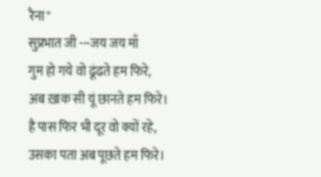रैना"
सुप्रभात जी ---जय जय माँ
गुम हो गये वो ढूंढते हम फिरे,
अब ख़ाक सी यूं छानते हम फिरे।
है पास फिर भी दूर वो क्यों रहे,
उसका पता अब पूछते हम फिरे।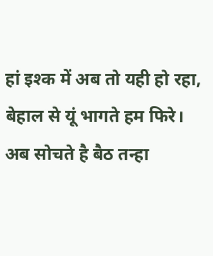हां इश्क में अब तो यही हो रहा,
बेहाल से यूं भागते हम फिरे।
अब सोचते है बैठ तन्हा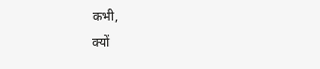कभी,
क्यों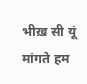भीख़ सी यूं मांगते हम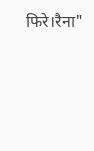फिरे।रैना"